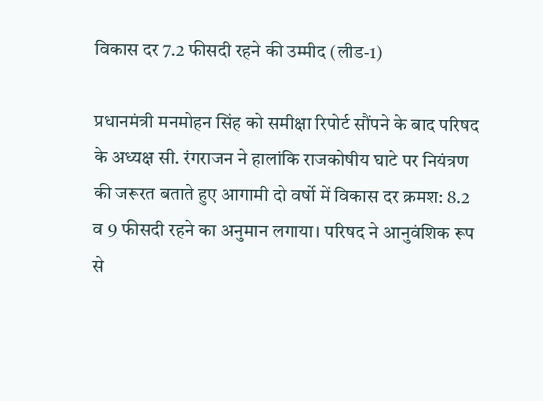विकास दर 7.2 फीसदी रहने की उम्मीद (लीड-1)

प्रधानमंत्री मनमोहन सिंह को समीक्षा रिपोर्ट सौंपने के बाद परिषद के अध्यक्ष सी. रंगराजन ने हालांकि राजकोषीय घाटे पर नियंत्रण की जरूरत बताते हुए आगामी दो वर्षो में विकास दर क्रमश: 8.2 व 9 फीसदी रहने का अनुमान लगाया। परिषद ने आनुवंशिक रूप से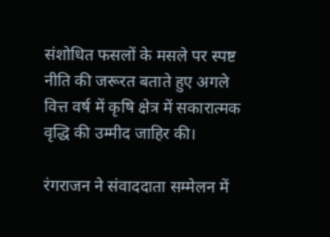संशोधित फसलों के मसले पर स्पष्ट नीति की जरूरत बताते हुए अगले वित्त वर्ष में कृषि क्षेत्र में सकारात्मक वृद्धि की उम्मीद जाहिर की।

रंगराजन ने संवाददाता सम्मेलन में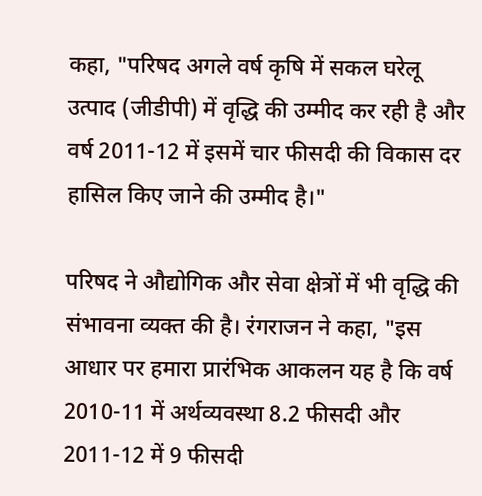कहा, "परिषद अगले वर्ष कृषि में सकल घरेलू उत्पाद (जीडीपी) में वृद्धि की उम्मीद कर रही है और वर्ष 2011-12 में इसमें चार फीसदी की विकास दर हासिल किए जाने की उम्मीद है।"

परिषद ने औद्योगिक और सेवा क्षेत्रों में भी वृद्धि की संभावना व्यक्त की है। रंगराजन ने कहा, "इस आधार पर हमारा प्रारंभिक आकलन यह है कि वर्ष 2010-11 में अर्थव्यवस्था 8.2 फीसदी और 2011-12 में 9 फीसदी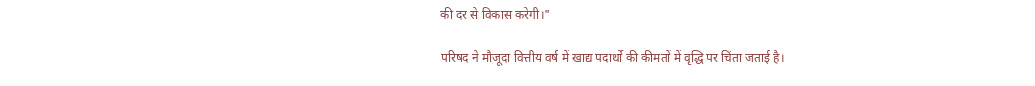की दर से विकास करेगी।"

परिषद ने मौजूदा वित्तीय वर्ष में खाद्य पदार्थो की कीमतों में वृद्धि पर चिंता जताई है।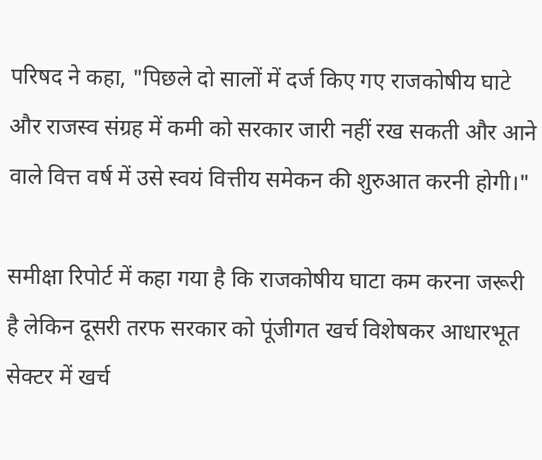परिषद ने कहा, "पिछले दो सालों में दर्ज किए गए राजकोषीय घाटे और राजस्व संग्रह में कमी को सरकार जारी नहीं रख सकती और आने वाले वित्त वर्ष में उसे स्वयं वित्तीय समेकन की शुरुआत करनी होगी।"

समीक्षा रिपोर्ट में कहा गया है कि राजकोषीय घाटा कम करना जरूरी है लेकिन दूसरी तरफ सरकार को पूंजीगत खर्च विशेषकर आधारभूत सेक्टर में खर्च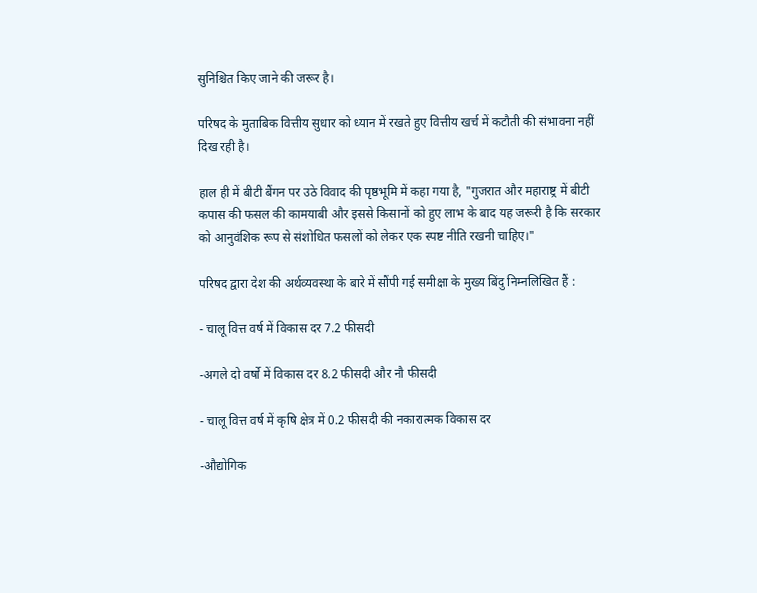सुनिश्चित किए जाने की जरूर है।

परिषद के मुताबिक वित्तीय सुधार को ध्यान में रखते हुए वित्तीय खर्च में कटौती की संभावना नहीं दिख रही है।

हाल ही में बीटी बैंगन पर उठे विवाद की पृष्ठभूमि में कहा गया है, "गुजरात और महाराष्ट्र में बीटी कपास की फसल की कामयाबी और इससे किसानों को हुए लाभ के बाद यह जरूरी है कि सरकार को आनुवंशिक रूप से संशोधित फसलों को लेकर एक स्पष्ट नीति रखनी चाहिए।"

परिषद द्वारा देश की अर्थव्यवस्था के बारे में सौंपी गई समीक्षा के मुख्य बिंदु निम्नलिखित हैं :

- चालू वित्त वर्ष में विकास दर 7.2 फीसदी

-अगले दो वर्षो में विकास दर 8.2 फीसदी और नौ फीसदी

- चालू वित्त वर्ष में कृषि क्षेत्र में 0.2 फीसदी की नकारात्मक विकास दर

-औद्योगिक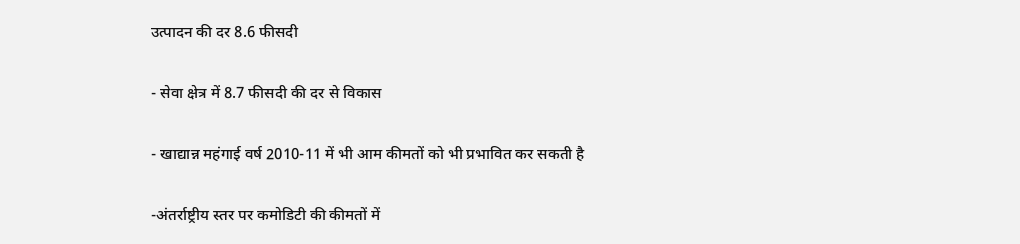उत्पादन की दर 8.6 फीसदी

- सेवा क्षेत्र में 8.7 फीसदी की दर से विकास

- खाद्यान्न महंगाई वर्ष 2010-11 में भी आम कीमतों को भी प्रभावित कर सकती है

-अंतर्राष्ट्रीय स्तर पर कमोडिटी की कीमतों में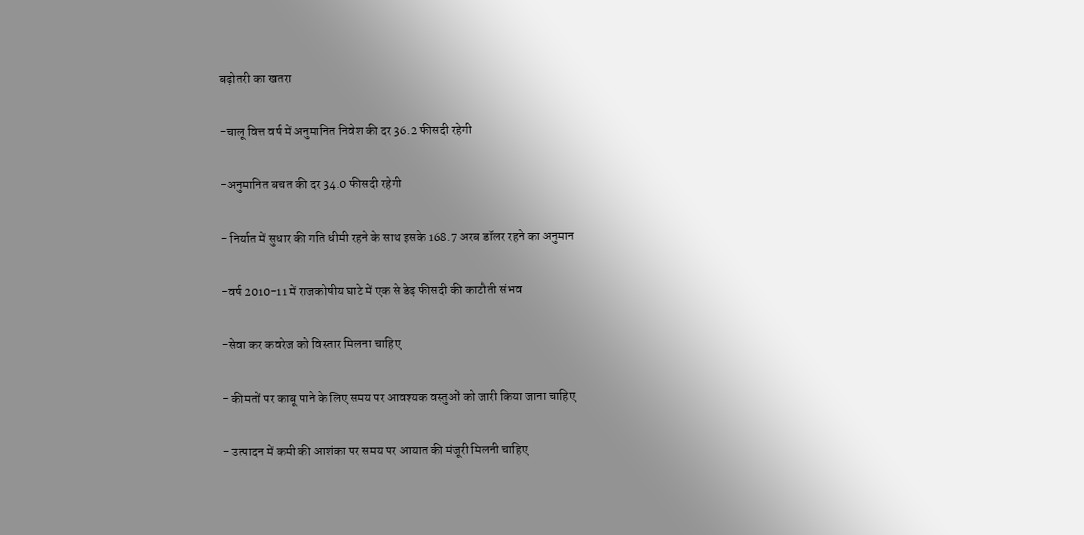बढ़ोतरी का खतरा

-चालू वित्त वर्ष में अनुमानित निवेश की दर 36.2 फीसदी रहेगी

-अनुमानित बचत की दर 34.0 फीसदी रहेगी

- निर्यात में सुधार की गति धीमी रहने के साथ इसके 168.7 अरब डॉलर रहने का अनुमान

-वर्ष 2010-11 में राजकोषीय घाटे में एक से डेढ़ फीसदी की काटौती संभव

-सेवा कर कवरेज को विस्तार मिलना चाहिए

- कीमतों पर काबू पाने के लिए समय पर आवश्यक वस्तुओं को जारी किया जाना चाहिए

- उत्पादन में कमी की आशंका पर समय पर आयात की मंजूरी मिलनी चाहिए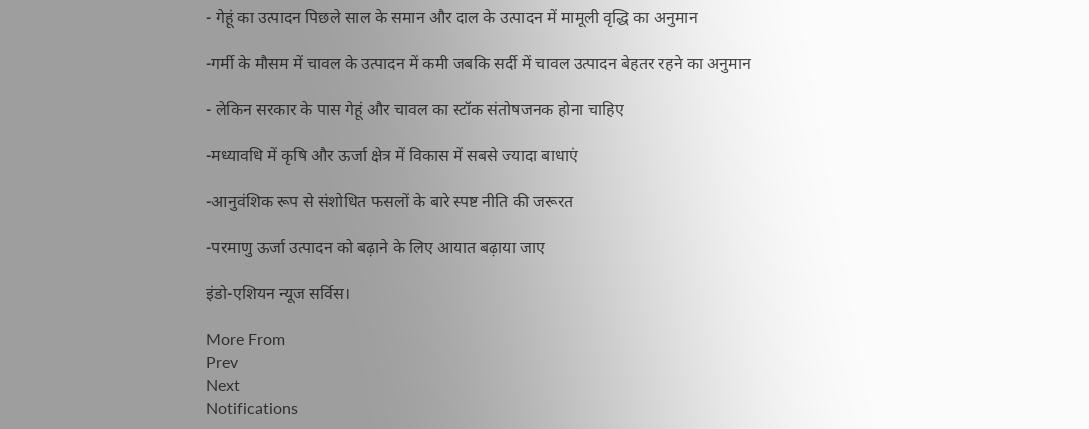- गेहूं का उत्पादन पिछले साल के समान और दाल के उत्पादन में मामूली वृद्धि का अनुमान

-गर्मी के मौसम में चावल के उत्पादन में कमी जबकि सर्दी में चावल उत्पादन बेहतर रहने का अनुमान

- लेकिन सरकार के पास गेहूं और चावल का स्टॉक संतोषजनक होना चाहिए

-मध्यावधि में कृषि और ऊर्जा क्षेत्र में विकास में सबसे ज्यादा बाधाएं

-आनुवंशिक रूप से संशोधित फसलों के बारे स्पष्ट नीति की जरूरत

-परमाणु ऊर्जा उत्पादन को बढ़ाने के लिए आयात बढ़ाया जाए

इंडो-एशियन न्यूज सर्विस।

More From
Prev
Next
Notifications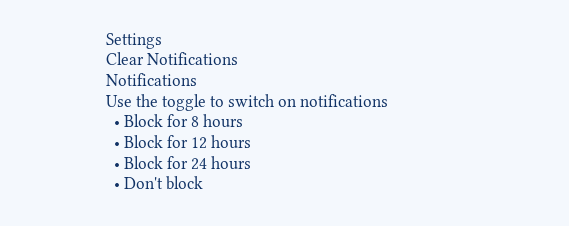Settings
Clear Notifications
Notifications
Use the toggle to switch on notifications
  • Block for 8 hours
  • Block for 12 hours
  • Block for 24 hours
  • Don't block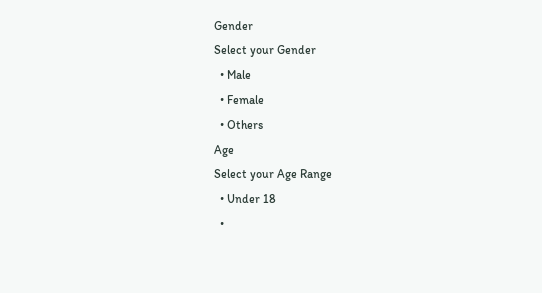Gender
Select your Gender
  • Male
  • Female
  • Others
Age
Select your Age Range
  • Under 18
  •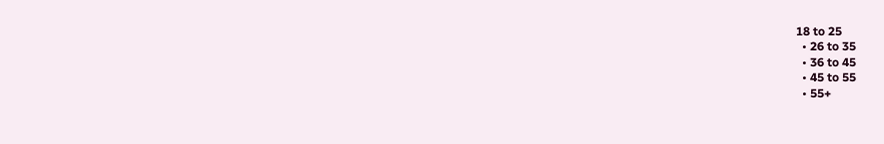18 to 25
  • 26 to 35
  • 36 to 45
  • 45 to 55
  • 55+